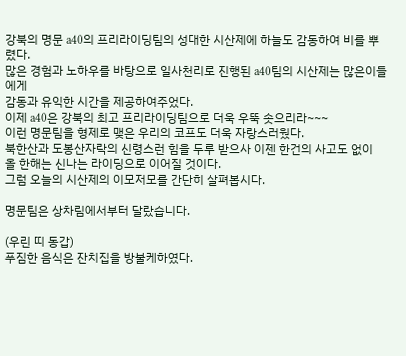강북의 명문 a40의 프리라이딩팀의 성대한 시산제에 하늘도 감동하여 비를 뿌렸다.
많은 경험과 노하우를 바탕으로 일사천리로 진행된 a40팀의 시산제는 많은이들에게
감동과 유익한 시간을 제공하여주었다.
이제 a40은 강북의 최고 프리라이딩팀으로 더욱 우뚝 솟으리라~~~
이런 명문팀을 형제로 맺은 우리의 코프도 더욱 자랑스러웠다.
북한산과 도봉산자락의 신령스런 힘을 두루 받으사 이젠 한건의 사고도 없이
올 한해는 신나는 라이딩으로 이어질 것이다.
그럼 오늘의 시산제의 이모저모를 간단히 살펴봅시다.

명문팀은 상차림에서부터 달랐습니다.

(우린 띠 동갑)
푸짐한 음식은 잔치집을 방불케하였다.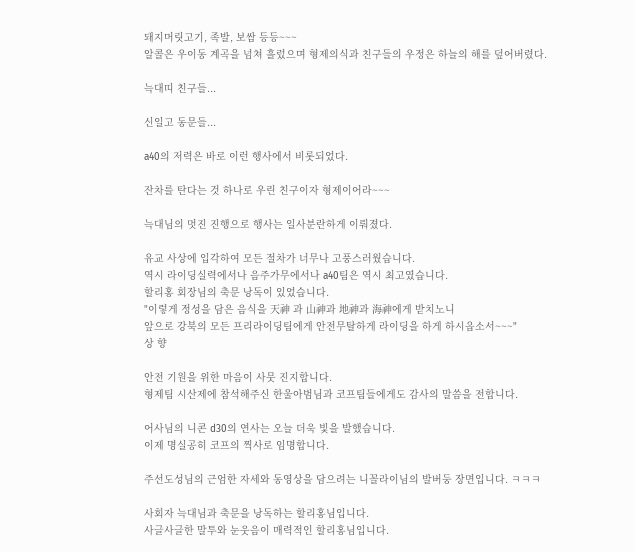돼지머릿고기, 족발, 보쌈 등등~~~
알콜은 우이동 계곡을 넘쳐 흘렀으며 형제의식과 친구들의 우정은 하늘의 해를 덮어버렸다.

늑대띠 친구들...

신일고 동문들...

a40의 저력은 바로 이런 행사에서 비롯되었다.

잔차를 탄다는 것 하나로 우린 친구이자 형제이어라~~~

늑대님의 멋진 진행으로 행사는 일사분란하게 이뤄졌다.

유교 사상에 입각하여 모든 절차가 너무나 고풍스러웠습니다.
역시 라이딩실력에서나 음주가무에서나 a40팀은 역시 최고였습니다.
할리홍 회장님의 축문 낭독이 있었습니다.
"이렇게 정성을 담은 음식을 天神 과 山神과 地神과 海神에게 받치노니
앞으로 강북의 모든 프리라이딩팀에게 안전무탈하게 라이딩을 하게 하시옵소서~~~"
상 향

안전 기원을 위한 마음이 사뭇 진지합니다.
형제팀 시산제에 참석해주신 한울아범님과 코프팀들에게도 감사의 말씀을 전합니다.

어사님의 니콘 d30의 연사는 오늘 더욱 빛을 발했습니다.
이제 명실공히 코프의 찍사로 임명합니다.

주선도성님의 근엄한 자세와 동영상을 담으려는 니꼴라이님의 발버둥 장면입니다. ㅋㅋㅋ

사회자 늑대님과 축문을 낭독하는 할리홍님입니다.
사글사글한 말투와 눈웃음이 매력적인 할리홍님입니다.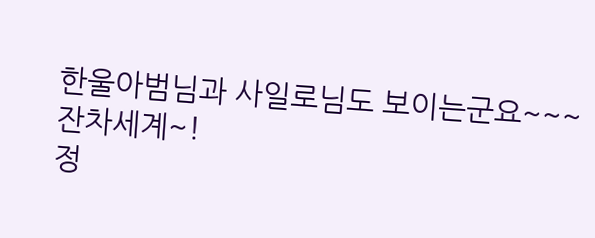한울아범님과 사일로님도 보이는군요~~~
잔차세계~!
정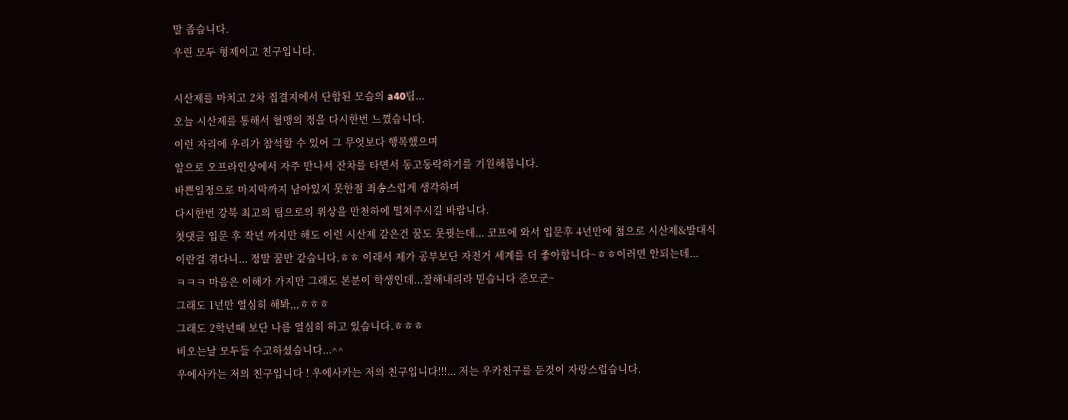말 좁습니다.
우린 모두 형제이고 친구입니다.

시산제를 마치고 2차 집결지에서 단합된 모습의 a40팀...
오늘 시산제를 통해서 혈맹의 정을 다시한번 느꼈습니다.
이런 자리에 우리가 참석할 수 있어 그 무엇보다 행복했으며
앞으로 오프라인상에서 자주 만나서 잔차를 타면서 동고동락하기를 기원해봅니다.
바쁜일정으로 마지막까지 남아있지 못한점 죄송스럽게 생각하며
다시한번 강북 최고의 팀으로의 위상을 만천하에 떨쳐주시길 바랍니다.
첫댓글 입문 후 작년 까지만 해도 이런 시산제 같은건 꿈도 못꿧는데... 코프에 와서 입문후 4년만에 첨으로 시산제&발대식 이란걸 겪다니... 정말 꿈만 같습니다.ㅎㅎ 이래서 제가 공부보단 자전거 세계를 더 좋아합니다~ㅎㅎ이러면 안되는데...
ㅋㅋㅋ 마음은 이해가 가지만 그래도 본분이 학생인데...잘해내리라 믿습니다 준모군~
그래도 1년만 열심히 해봐,,,ㅎㅎㅎ
그래도 2학년때 보단 나름 열심히 하고 있습니다.ㅎㅎㅎ
비오는날 모두들 수고하셨습니다...^^
우에사카는 저의 친구입니다 ! 우에사카는 저의 친구입니다!!!... 저는 우카친구를 둔것이 자랑스럽습니다.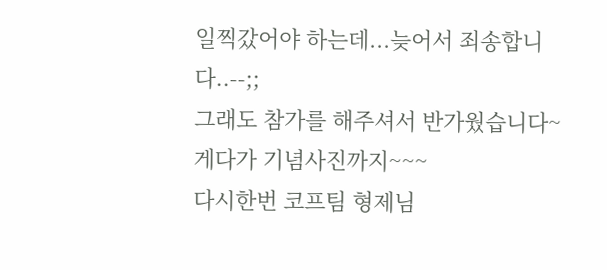일찍갔어야 하는데...늦어서 죄송합니다..--;;
그래도 참가를 해주셔서 반가웠습니다~게다가 기념사진까지~~~
다시한번 코프팀 형제님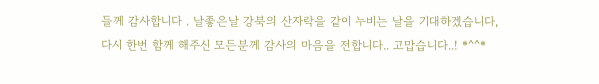들께 감사합니다 . 날좋은날 강북의 산자락을 같이 누비는 날을 기대하겠습니다,
다시 한번 함께 해주신 모든분께 감사의 마음을 전합니다.. 고맙습니다..! *^^*